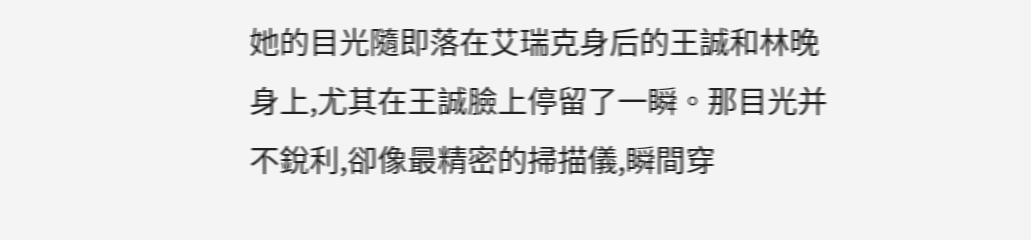她的目光隨即落在艾瑞克身后的王誠和林晚身上,尤其在王誠臉上停留了一瞬。那目光并不銳利,卻像最精密的掃描儀,瞬間穿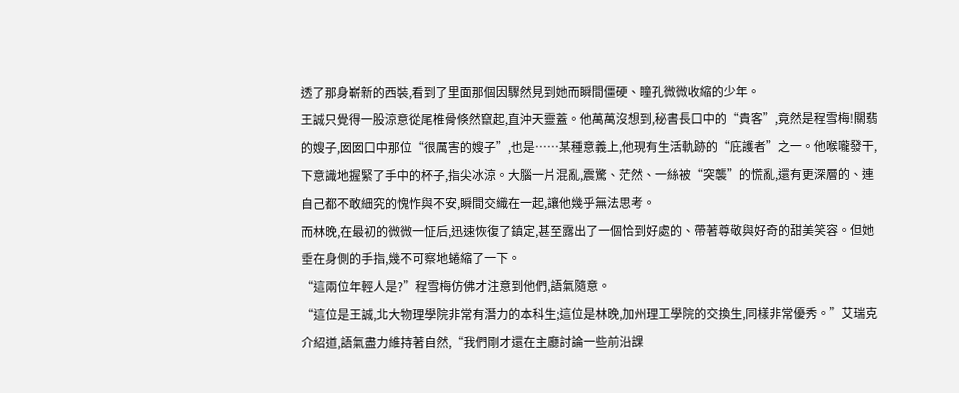透了那身嶄新的西裝,看到了里面那個因驟然見到她而瞬間僵硬、瞳孔微微收縮的少年。
王誠只覺得一股涼意從尾椎骨倏然竄起,直沖天靈蓋。他萬萬沒想到,秘書長口中的“貴客”,竟然是程雪梅!關翡的嫂子,囡囡口中那位“很厲害的嫂子”,也是……某種意義上,他現有生活軌跡的“庇護者”之一。他喉嚨發干,下意識地握緊了手中的杯子,指尖冰涼。大腦一片混亂,震驚、茫然、一絲被“突襲”的慌亂,還有更深層的、連自己都不敢細究的愧怍與不安,瞬間交織在一起,讓他幾乎無法思考。
而林晚,在最初的微微一怔后,迅速恢復了鎮定,甚至露出了一個恰到好處的、帶著尊敬與好奇的甜美笑容。但她垂在身側的手指,幾不可察地蜷縮了一下。
“這兩位年輕人是?”程雪梅仿佛才注意到他們,語氣隨意。
“這位是王誠,北大物理學院非常有潛力的本科生;這位是林晚,加州理工學院的交換生,同樣非常優秀。”艾瑞克介紹道,語氣盡力維持著自然,“我們剛才還在主廳討論一些前沿課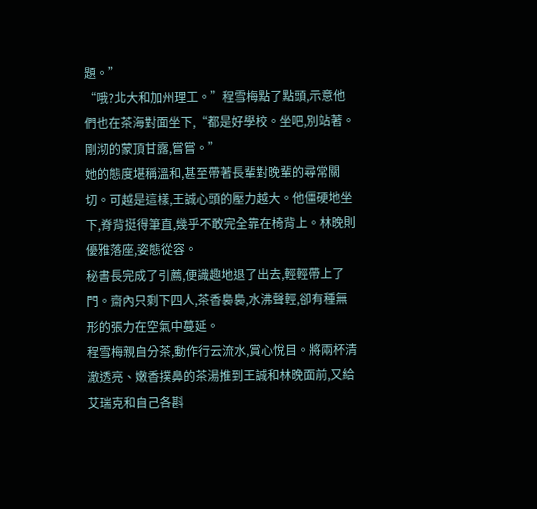題。”
“哦?北大和加州理工。”程雪梅點了點頭,示意他們也在茶海對面坐下,“都是好學校。坐吧,別站著。剛沏的蒙頂甘露,嘗嘗。”
她的態度堪稱溫和,甚至帶著長輩對晚輩的尋常關切。可越是這樣,王誠心頭的壓力越大。他僵硬地坐下,脊背挺得筆直,幾乎不敢完全靠在椅背上。林晚則優雅落座,姿態從容。
秘書長完成了引薦,便識趣地退了出去,輕輕帶上了門。齋內只剩下四人,茶香裊裊,水沸聲輕,卻有種無形的張力在空氣中蔓延。
程雪梅親自分茶,動作行云流水,賞心悅目。將兩杯清澈透亮、嫩香撲鼻的茶湯推到王誠和林晚面前,又給艾瑞克和自己各斟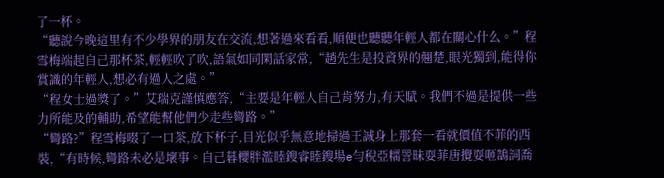了一杯。
“聽說今晚這里有不少學界的朋友在交流,想著過來看看,順便也聽聽年輕人都在關心什么。”程雪梅端起自己那杯茶,輕輕吹了吹,語氣如同閑話家常,“趙先生是投資界的翹楚,眼光獨到,能得你賞識的年輕人,想必有過人之處。”
“程女士過獎了。”艾瑞克謹慎應答,“主要是年輕人自己肯努力,有天賦。我們不過是提供一些力所能及的輔助,希望能幫他們少走些彎路。”
“彎路?”程雪梅啜了一口茶,放下杯子,目光似乎無意地掃過王誠身上那套一看就價值不菲的西裝,“有時候,彎路未必是壞事。自己暮櫻胖濫睦鎪睿睦鎪場e勻稅亞糯詈昧耍菲唐攪耍咂鵠詞喬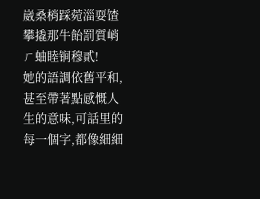崴桑梢踩菀淄耍馇攀撬那牛飴罰質峭ㄏ蚰睦锏穆貳!
她的語調依舊平和,甚至帶著點感慨人生的意味,可話里的每一個字,都像細細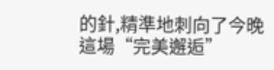的針,精準地刺向了今晚這場“完美邂逅”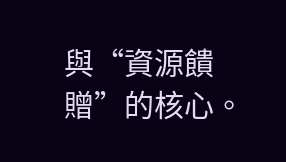與“資源饋贈”的核心。